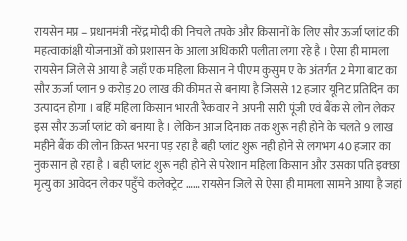रायसेन मप्र – प्रधानमंत्री नरेंद्र मोदी की निचले तपके और किसानों के लिए सौर ऊर्जा प्लांट की महत्वाकांक्षी योजनाओं को प्रशासन के आला अधिकारी पलीता लगा रहे है । ऐसा ही मामला रायसेन जिले से आया है जहाँ एक महिला किसान ने पीएम कुसुम ए के अंतर्गत 2 मेगा बाट का सौर ऊर्जा प्लान 9 करोड़ 20 लाख की कीमत से बनाया है जिससे 12 हजार यूनिट प्रतिदिन का उत्पादन होगा । बहिं महिला किसान भारती रैकवार ने अपनी सारी पूंजी एवं बैंक से लोन लेकर इस सौर ऊर्जा प्लांट को बनाया है । लेकिन आज दिनाक तक शुरू नही होने के चलते 9 लाख महीने बैंक की लोन क़िस्त भरना पड़ रहा है बही प्लांट शुरू नही होने से लगभग 40 हजार का नुकसान हो रहा है । बही प्लांट शुरू नही होने से परेशान महिला किसान और उसका पति इक्छा मृत्यु का आवेदन लेकर पहुँचे कलेक्ट्रेट …… रायसेन जिले से ऐसा ही मामला सामने आया है जहां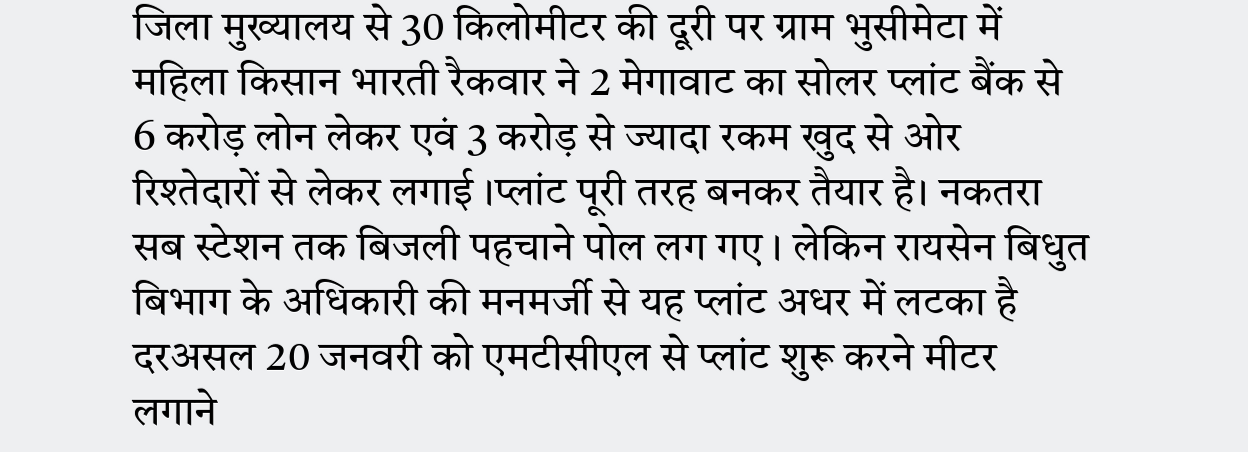जिला मुख्यालय से 30 किलोमीटर की दूरी पर ग्राम भुसीमेटा में महिला किसान भारती रैकवार ने 2 मेगावाट का सोलर प्लांट बैंक से 6 करोड़ लोन लेकर एवं 3 करोड़ से ज्यादा रकम खुद से ओर रिश्तेदारों से लेकर लगाई ।प्लांट पूरी तरह बनकर तैयार है। नकतरा सब स्टेशन तक बिजली पहचाने पोल लग गए । लेकिन रायसेन बिधुत बिभाग के अधिकारी की मनमर्जी से यह प्लांट अधर में लटका है दरअसल 20 जनवरी को एमटीसीएल से प्लांट शुरू करने मीटर लगाने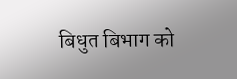बिधुत बिभाग को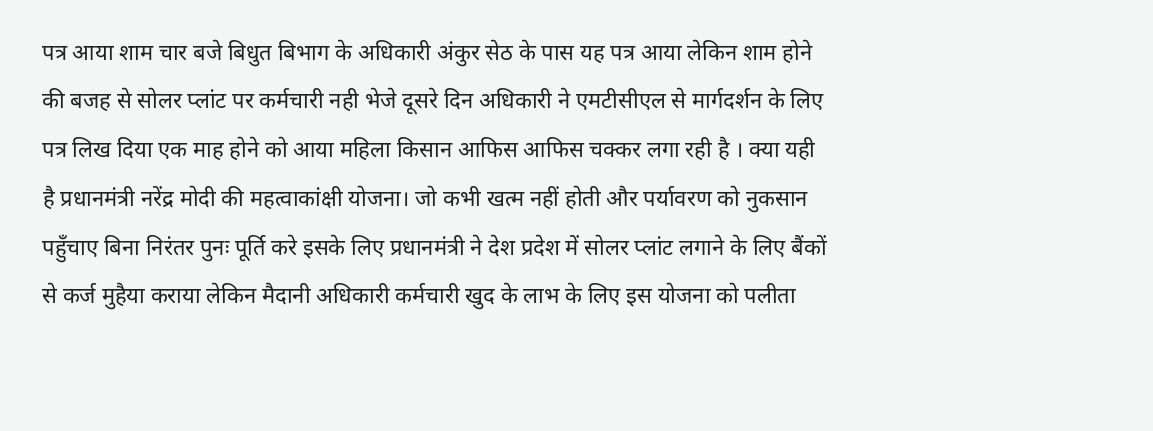पत्र आया शाम चार बजे बिधुत बिभाग के अधिकारी अंकुर सेठ के पास यह पत्र आया लेकिन शाम होने की बजह से सोलर प्लांट पर कर्मचारी नही भेजे दूसरे दिन अधिकारी ने एमटीसीएल से मार्गदर्शन के लिए पत्र लिख दिया एक माह होने को आया महिला किसान आफिस आफिस चक्कर लगा रही है । क्या यही है प्रधानमंत्री नरेंद्र मोदी की महत्वाकांक्षी योजना। जो कभी खत्म नहीं होती और पर्यावरण को नुकसान पहुँचाए बिना निरंतर पुनः पूर्ति करे इसके लिए प्रधानमंत्री ने देश प्रदेश में सोलर प्लांट लगाने के लिए बैंकों से कर्ज मुहैया कराया लेकिन मैदानी अधिकारी कर्मचारी खुद के लाभ के लिए इस योजना को पलीता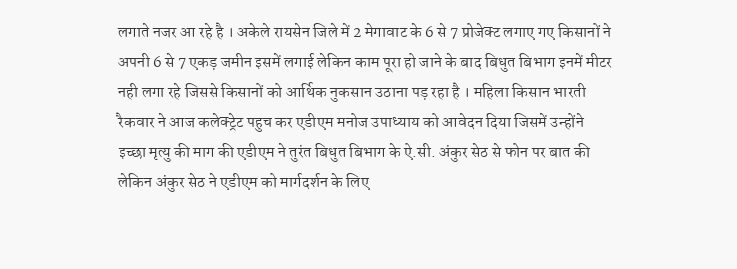लगाते नजर आ रहे है । अकेले रायसेन जिले में 2 मेगावाट के 6 से 7 प्रोजेक्ट लगाए गए किसानों ने अपनी 6 से 7 एकड़ जमीन इसमें लगाई लेकिन काम पूरा हो जाने के बाद बिधुत बिभाग इनमें मीटर नही लगा रहे जिससे किसानों को आर्थिक नुकसान उठाना पड़ रहा है । महिला किसान भारती रैकवार ने आज कलेक्ट्रेट पहुच कर एडीएम मनोज उपाध्याय को आवेदन दिया जिसमें उन्होंने इच्छा मृत्यु की माग की एडीएम ने तुरंत बिधुत बिभाग के ऐ.सी. अंकुर सेठ से फोन पर बात की लेकिन अंकुर सेठ ने एडीएम को मार्गदर्शन के लिए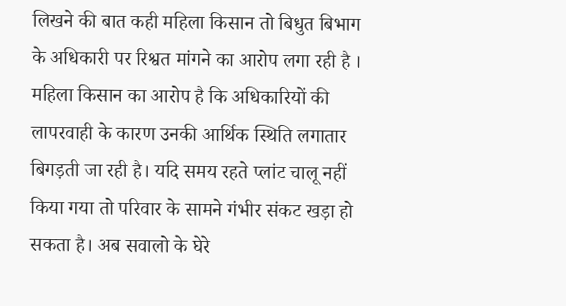लिखने की बात कही महिला किसान तो बिधुत बिभाग के अधिकारी पर रिश्वत मांगने का आरोप लगा रही है । महिला किसान का आरोप है कि अधिकारियों की लापरवाही के कारण उनकी आर्थिक स्थिति लगातार बिगड़ती जा रही है। यदि समय रहते प्लांट चालू नहीं किया गया तो परिवार के सामने गंभीर संकट खड़ा हो सकता है। अब सवालो के घेरे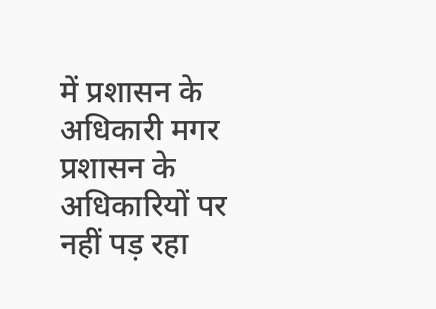में प्रशासन के अधिकारी मगर प्रशासन के अधिकारियों पर नहीं पड़ रहा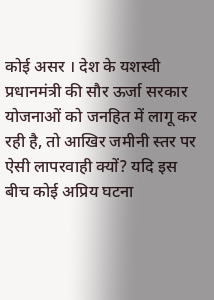कोई असर । देश के यशस्वी प्रधानमंत्री की सौर ऊर्जा सरकार योजनाओं को जनहित में लागू कर रही है, तो आखिर जमीनी स्तर पर ऐसी लापरवाही क्यों? यदि इस बीच कोई अप्रिय घटना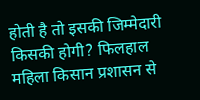होती है तो इसकी जिम्मेदारी किसकी होगी? फिलहाल महिला किसान प्रशासन से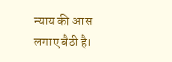न्याय की आस लगाए बैठी है।